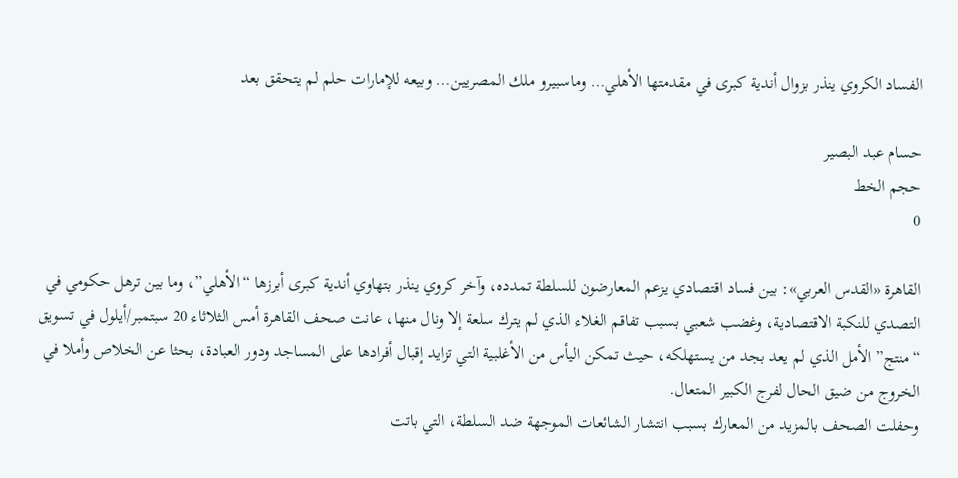الفساد الكروي ينذر بزوال أندية كبرى في مقدمتها الأهلي… وماسبيرو ملك المصريين… وبيعه للإمارات حلم لم يتحقق بعد

حسام عبد البصير
حجم الخط
0

القاهرة «القدس العربي»: بين فساد اقتصادي يزعم المعارضون للسلطة تمدده، وآخر كروي ينذر بتهاوي أندية كبرى أبرزها “الأهلي”، وما بين ترهل حكومي في التصدي للنكبة الاقتصادية، وغضب شعبي بسبب تفاقم الغلاء الذي لم يترك سلعة إلا ونال منها، عانت صحف القاهرة أمس الثلاثاء 20 سبتمبر/أيلول في تسويق “منتج” الأمل الذي لم يعد بجد من يستهلكه، حيث تمكن اليأس من الأغلبية التي تزايد إقبال أفرادها على المساجد ودور العبادة، بحثا عن الخلاص وأملا في الخروج من ضيق الحال لفرج الكبير المتعال.
وحفلت الصحف بالمزيد من المعارك بسبب انتشار الشائعات الموجهة ضد السلطة، التي باتت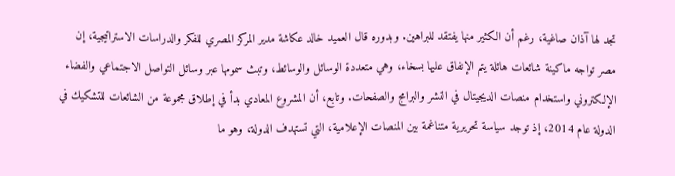تجد لها آذان صاغية، رغم أن الكثير منها يفتقد للبراهين. وبدوره قال العميد خالد عكاشة مدير المركز المصري للفكر والدراسات الاستراتيجية، إن مصر تواجه ماكينة شائعات هائلة يتم الإنفاق عليها بسخاء، وهي متعددة الوسائل والوسائط، وتبث سمومها عبر وسائل التواصل الاجتماعي والفضاء الإلكتروني واستخدام منصات الديجيتال في النشر والبرامج والصفحات. وتابع، أن المشروع المعادي بدأ في إطلاق مجموعة من الشائعات للتشكيك في الدولة عام 2014، إذ توجد سياسة تحريرية متناغمة بين المنصات الإعلامية، التي تستهدف الدولة، وهو ما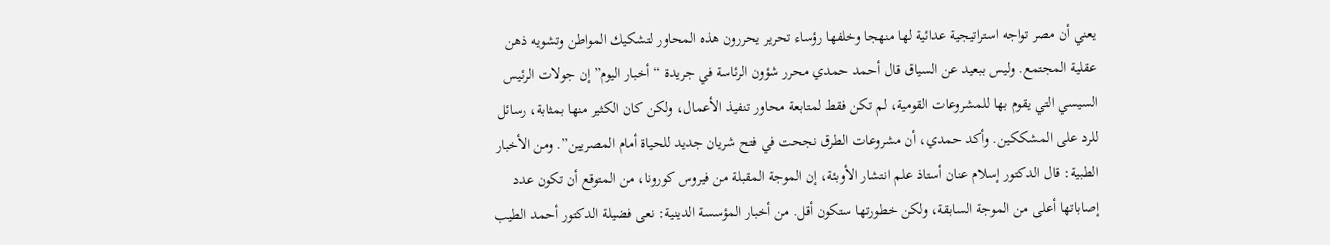يعني أن مصر تواجه استراتيجية عدائية لها منهجا وخلفها رؤساء تحرير يحررون هذه المحاور لتشكيك المواطن وتشويه ذهن عقلية المجتمع. وليس ببعيد عن السياق قال أحمد حمدي محرر شؤون الرئاسة في جريدة “أخبار اليوم” إن جولات الرئيس السيسي التي يقوم بها للمشروعات القومية، لم تكن فقط لمتابعة محاور تنفيذ الأعمال، ولكن كان الكثير منها بمثابة، رسائل للرد على المشككين. وأكد حمدي، أن مشروعات الطرق نجحت في فتح شريان جديد للحياة أمام المصريين”. ومن الأخبار الطبية: قال الدكتور إسلام عنان أستاذ علم انتشار الأوبئة، إن الموجة المقبلة من فيروس كورونا، من المتوقع أن تكون عدد إصاباتها أعلى من الموجة السابقة، ولكن خطورتها ستكون أقل. من أخبار المؤسسة الدينية: نعى فضيلة الدكتور أحمد الطيب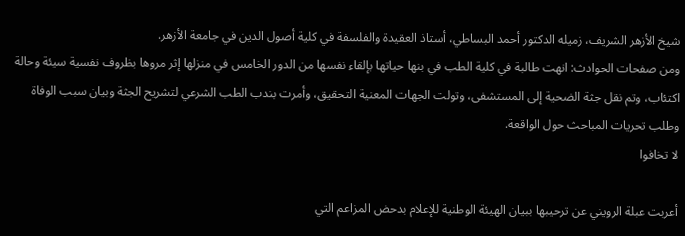شيخ الأزهر الشريف، زميله الدكتور أحمد البساطي، أستاذ العقيدة والفلسفة في كلية أصول الدين في جامعة الأزهر.
ومن صفحات الحوادث: انهت طالبة في كلية الطب في بنها حياتها بإلقاء نفسها من الدور الخامس في منزلها إثر مروها بظروف نفسية سيئة وحالة اكتئاب، وتم نقل جثة الضحية إلى المستشفى، وتولت الجهات المعنية التحقيق، وأمرت بندب الطب الشرعي لتشريح الجثة وبيان سبب الوفاة وطلب تحريات المباحث حول الواقعة.
لا تخافوا

أعربت عبلة الرويني عن ترحيبها ببيان الهيئة الوطنية للإعلام بدحض المزاعم التي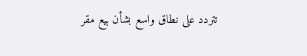تتردد على نطاق واسع بشأن بيع مقر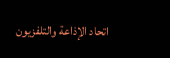اتحاد الإذاعة والتلفزيون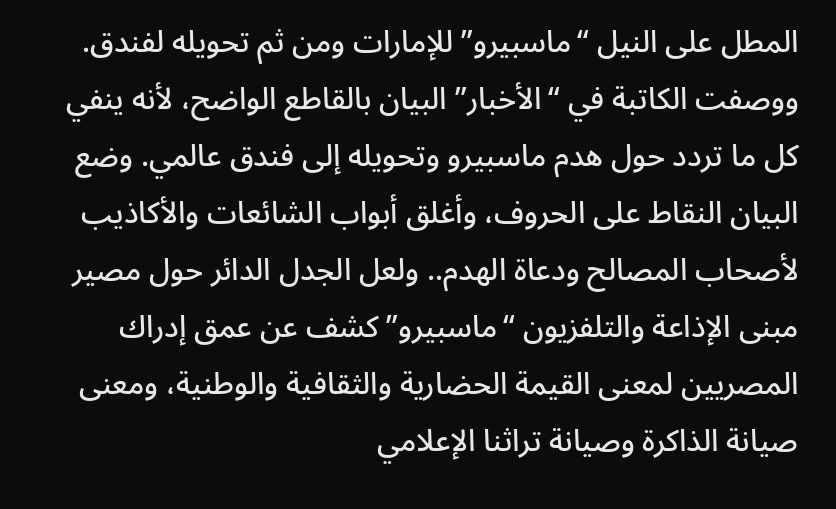المطل على النيل “ماسبيرو” للإمارات ومن ثم تحويله لفندق. ووصفت الكاتبة في “الأخبار” البيان بالقاطع الواضح، لأنه ينفي كل ما تردد حول هدم ماسبيرو وتحويله إلى فندق عالمي. وضع البيان النقاط على الحروف، وأغلق أبواب الشائعات والأكاذيب لأصحاب المصالح ودعاة الهدم.. ولعل الجدل الدائر حول مصير مبنى الإذاعة والتلفزيون “ماسبيرو” كشف عن عمق إدراك المصريين لمعنى القيمة الحضارية والثقافية والوطنية، ومعنى صيانة الذاكرة وصيانة تراثنا الإعلامي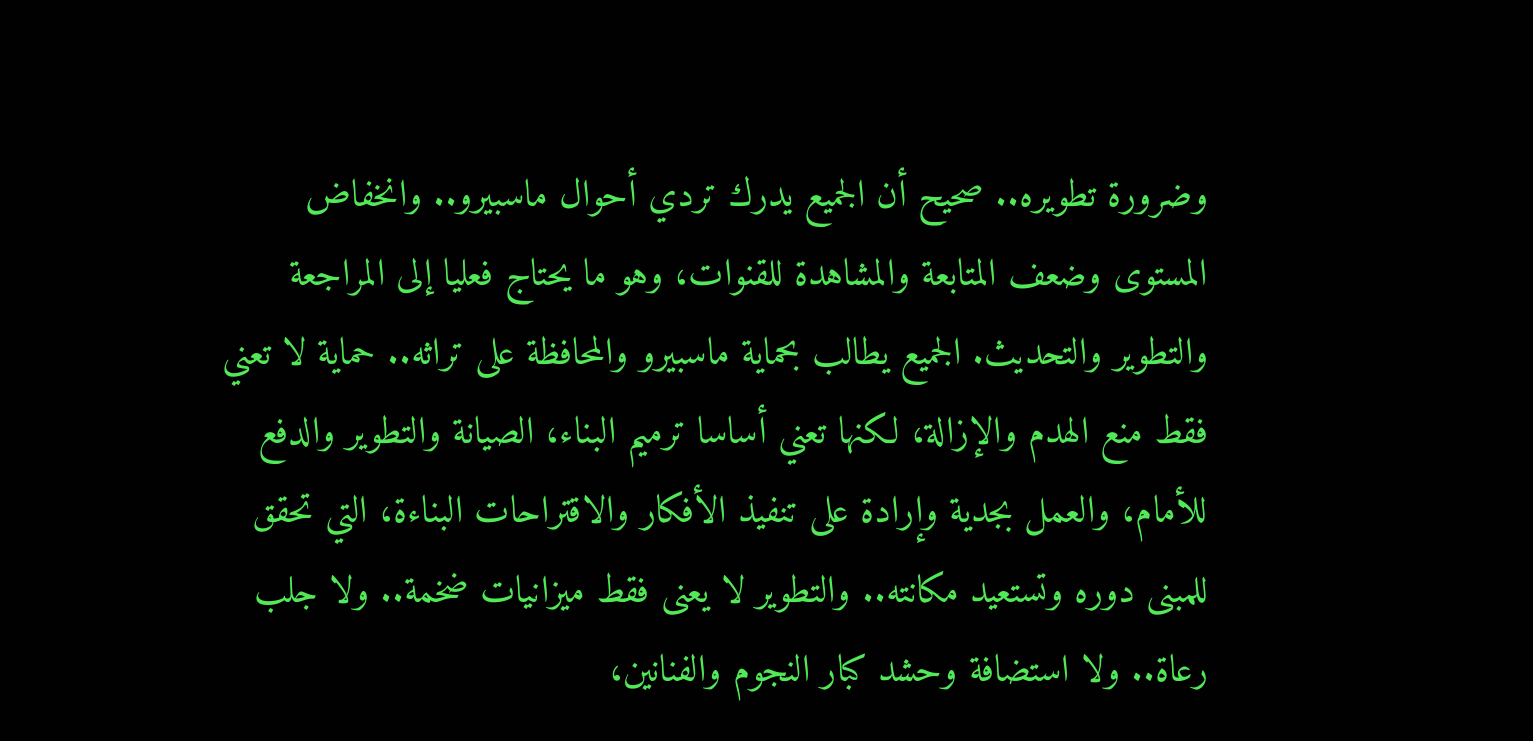وضرورة تطويره.. صحيح أن الجميع يدرك تردي أحوال ماسبيرو.. وانخفاض المستوى وضعف المتابعة والمشاهدة للقنوات، وهو ما يحتاج فعليا إلى المراجعة والتطوير والتحديث. الجميع يطالب بحماية ماسبيرو والمحافظة على تراثه.. حماية لا تعني فقط منع الهدم والإزالة، لكنها تعني أساسا ترميم البناء، الصيانة والتطوير والدفع للأمام، والعمل بجدية وإرادة على تنفيذ الأفكار والاقتراحات البناءة، التي تحقق للمبنى دوره وتستعيد مكانته.. والتطوير لا يعنى فقط ميزانيات ضخمة.. ولا جلب رعاة.. ولا استضافة وحشد كبار النجوم والفنانين،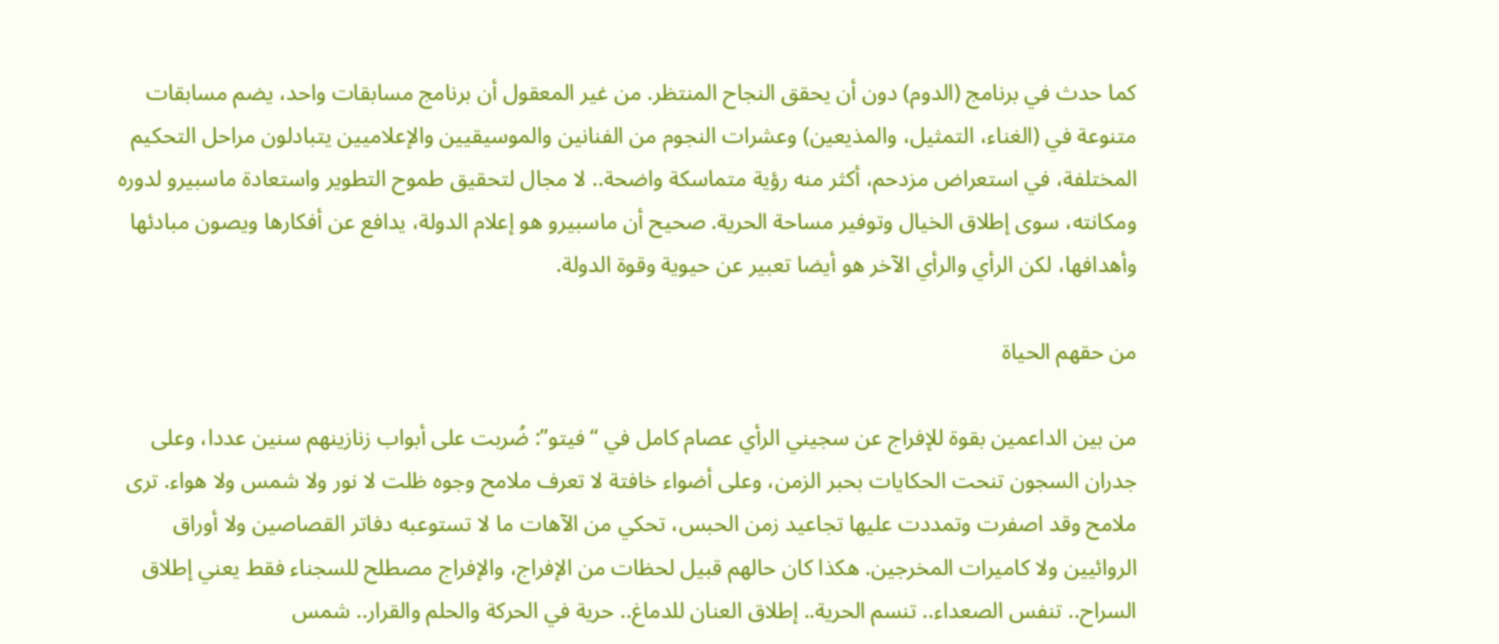كما حدث في برنامج (الدوم) دون أن يحقق النجاح المنتظر. من غير المعقول أن برنامج مسابقات واحد، يضم مسابقات متنوعة في (الغناء، التمثيل، والمذيعين) وعشرات النجوم من الفنانين والموسيقيين والإعلاميين يتبادلون مراحل التحكيم المختلفة، في استعراض مزدحم، أكثر منه رؤية متماسكة واضحة.. لا مجال لتحقيق طموح التطوير واستعادة ماسبيرو لدوره ومكانته، سوى إطلاق الخيال وتوفير مساحة الحرية. صحيح أن ماسبيرو هو إعلام الدولة، يدافع عن أفكارها ويصون مبادئها وأهدافها، لكن الرأي والرأي الآخر هو أيضا تعبير عن حيوية وقوة الدولة.

من حقهم الحياة

من بين الداعمين بقوة للإفراج عن سجيني الرأي عصام كامل في “فيتو”: ضُربت على أبواب زنازينهم سنين عددا، وعلى جدران السجون تنحت الحكايات بحبر الزمن، وعلى أضواء خافتة لا تعرف ملامح وجوه ظلت لا نور ولا شمس ولا هواء. ترى ملامح وقد اصفرت وتمددت عليها تجاعيد زمن الحبس، تحكي من الآهات ما لا تستوعبه دفاتر القصاصين ولا أوراق الروائيين ولا كاميرات المخرجين. هكذا كان حالهم قبيل لحظات من الإفراج، والإفراج مصطلح للسجناء فقط يعني إطلاق السراح.. تنفس الصعداء.. تنسم الحرية.. إطلاق العنان للدماغ.. حرية في الحركة والحلم والقرار.. شمس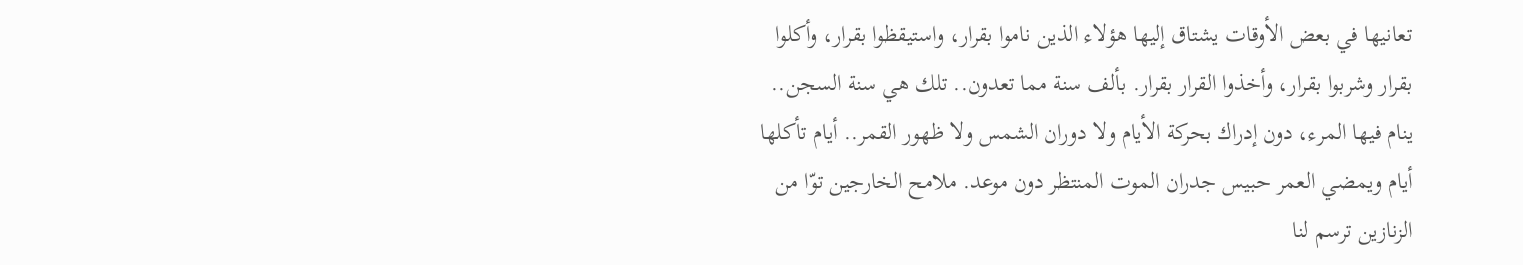تعانيها في بعض الأوقات يشتاق إليها هؤلاء الذين ناموا بقرار، واستيقظوا بقرار، وأكلوا بقرار وشربوا بقرار، وأخذوا القرار بقرار. بألف سنة مما تعدون.. تلك هي سنة السجن.. ينام فيها المرء، دون إدراك بحركة الأيام ولا دوران الشمس ولا ظهور القمر.. أيام تأكلها أيام ويمضي العمر حبيس جدران الموت المنتظر دون موعد. ملامح الخارجين توّا من الزنازين ترسم لنا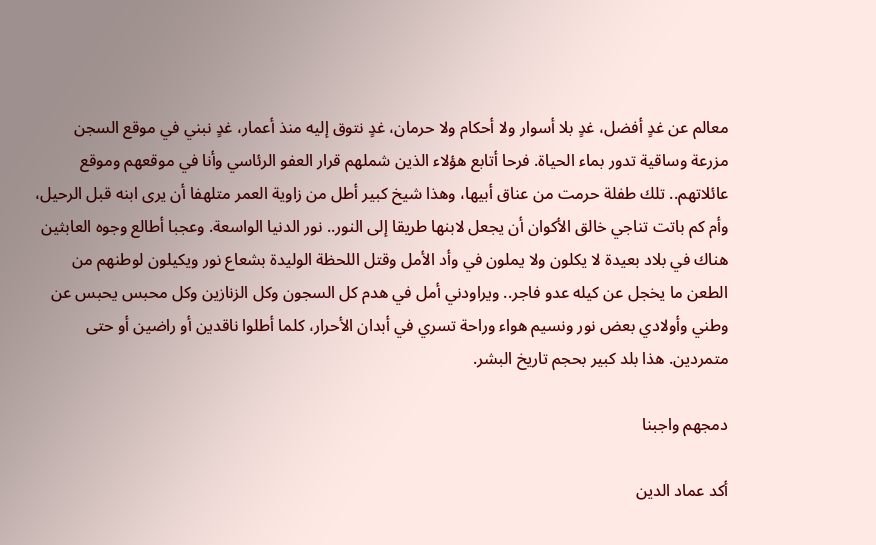معالم عن غدٍ أفضل، غدٍ بلا أسوار ولا أحكام ولا حرمان، غدٍ نتوق إليه منذ أعمار، غدٍ نبني في موقع السجن مزرعة وساقية تدور بماء الحياة. فرحا أتابع هؤلاء الذين شملهم قرار العفو الرئاسي وأنا في موقعهم وموقع عائلاتهم.. تلك طفلة حرمت من عناق أبيها، وهذا شيخ كبير أطل من زاوية العمر متلهفا أن يرى ابنه قبل الرحيل، وأم كم باتت تناجي خالق الأكوان أن يجعل لابنها طريقا إلى النور.. نور الدنيا الواسعة. وعجبا أطالع وجوه العابثين هناك في بلاد بعيدة لا يكلون ولا يملون في وأد الأمل وقتل اللحظة الوليدة بشعاع نور ويكيلون لوطنهم من الطعن ما يخجل عن كيله عدو فاجر.. ويراودني أمل في هدم كل السجون وكل الزنازين وكل محبس يحبس عن وطني وأولادي بعض نور ونسيم هواء وراحة تسري في أبدان الأحرار، كلما أطلوا ناقدين أو راضين أو حتى متمردين. هذا بلد كبير بحجم تاريخ البشر.

دمجهم واجبنا

أكد عماد الدين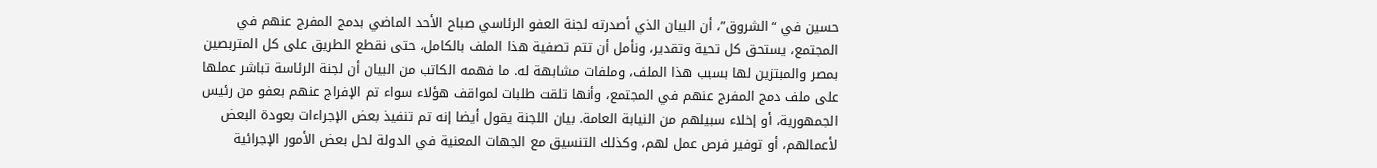حسين في “الشروق”، أن البيان الذي أصدرته لجنة العفو الرئاسي صباح الأحد الماضي بدمج المفرج عنهم في المجتمع، يستحق كل تحية وتقدير، ونأمل أن تتم تصفية هذا الملف بالكامل، حتى نقطع الطريق على كل المتربصين بمصر والمبتزين لها بسبب هذا الملف، وملفات مشابهة له. ما فهمه الكاتب من البيان أن لجنة الرئاسة تباشر عملها على ملف دمج المفرج عنهم في المجتمع، وأنها تلقت طلبات لمواقف هؤلاء سواء تم الإفراج عنهم بعفو من رئيس الجمهورية، أو إخلاء سبيلهم من النيابة العامة. بيان اللجنة يقول أيضا إنه تم تنفيذ بعض الإجراءات بعودة البعض لأعمالهم، أو توفير فرص عمل لهم، وكذلك التنسيق مع الجهات المعنية في الدولة لحل بعض الأمور الإجرائية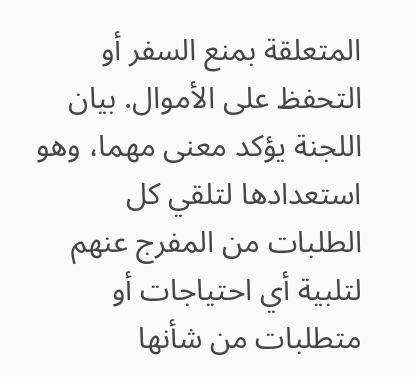المتعلقة بمنع السفر أو التحفظ على الأموال. بيان اللجنة يؤكد معنى مهما، وهو استعدادها لتلقي كل الطلبات من المفرج عنهم لتلبية أي احتياجات أو متطلبات من شأنها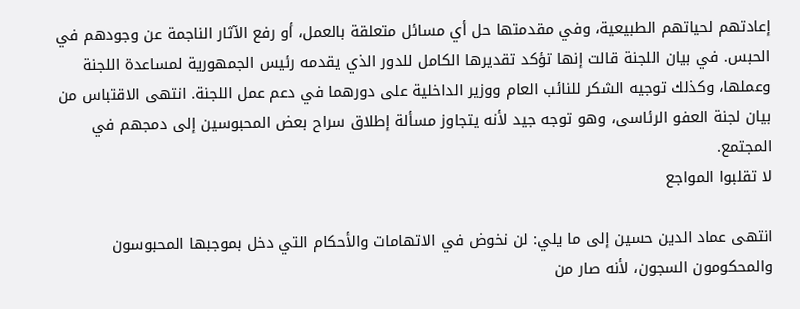إعادتهم لحياتهم الطبيعية، وفي مقدمتها حل أي مسائل متعلقة بالعمل، أو رفع الآثار الناجمة عن وجودهم في الحبس. في بيان اللجنة قالت إنها تؤكد تقديرها الكامل للدور الذي يقدمه رئيس الجمهورية لمساعدة اللجنة وعملها، وكذلك توجيه الشكر للنائب العام ووزير الداخلية على دورهما في دعم عمل اللجنة. انتهى الاقتباس من بيان لجنة العفو الرئاسى، وهو توجه جيد لأنه يتجاوز مسألة إطلاق سراح بعض المحبوسين إلى دمجهم في المجتمع.
لا تقلبوا المواجع

انتهى عماد الدين حسين إلى ما يلي: لن نخوض في الاتهامات والأحكام التي دخل بموجبها المحبوسون والمحكومون السجون، لأنه صار من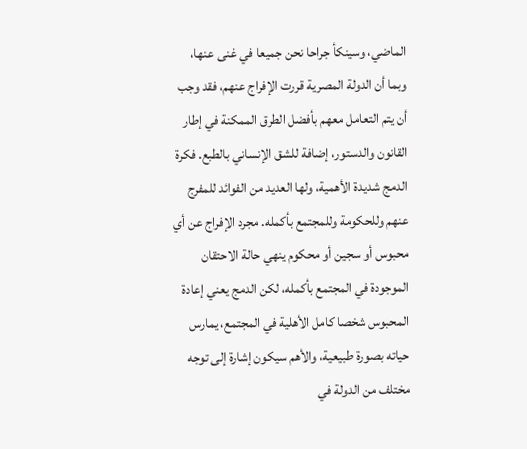الماضي، وسينكأ جراحا نحن جميعا في غنى عنها، وبما أن الدولة المصرية قررت الإفراج عنهم، فقد وجب أن يتم التعامل معهم بأفضل الطرق الممكنة في إطار القانون والدستور، إضافة للشق الإنساني بالطبع. فكرة الدمج شديدة الأهمية، ولها العديد من الفوائد للمفرج عنهم وللحكومة وللمجتمع بأكمله. مجرد الإفراج عن أي محبوس أو سجين أو محكوم ينهي حالة الاحتقان الموجودة في المجتمع بأكمله، لكن الدمج يعني إعادة المحبوس شخصا كامل الأهلية في المجتمع، يمارس حياته بصورة طبيعية، والأهم سيكون إشارة إلى توجه مختلف من الدولة في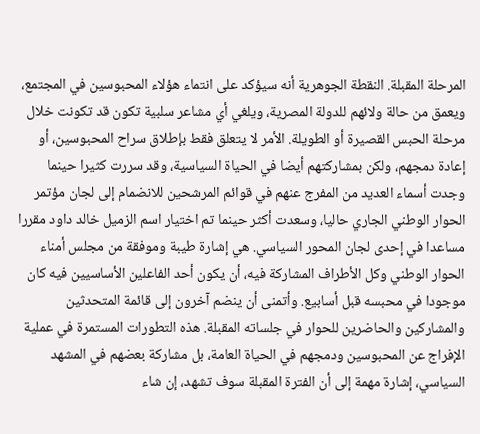المرحلة المقبلة. النقطة الجوهرية أنه سيؤكد على انتماء هؤلاء المحبوسين في المجتمع، ويعمق من حالة ولائهم للدولة المصرية، ويلغي أي مشاعر سلبية تكون قد تكونت خلال مرحلة الحبس القصيرة أو الطويلة. الأمر لا يتعلق فقط بإطلاق سراح المحبوسين، أو إعادة دمجهم، ولكن بمشاركتهم أيضا في الحياة السياسية، وقد سررت كثيرا حينما وجدت أسماء العديد من المفرج عنهم في قوائم المرشحين للانضمام إلى لجان مؤتمر الحوار الوطني الجاري حاليا، وسعدت أكثر حينما تم اختيار اسم الزميل خالد داود مقررا مساعدا في إحدى لجان المحور السياسي. هي إشارة طيبة وموفقة من مجلس أمناء الحوار الوطني وكل الأطراف المشاركة فيه، أن يكون أحد الفاعلين الأساسيين فيه كان موجودا في محبسه قبل أسابيع. وأتمنى أن ينضم آخرون إلى قائمة المتحدثين والمشاركين والحاضرين للحوار في جلساته المقبلة. هذه التطورات المستمرة في عملية الإفراج عن المحبوسين ودمجهم في الحياة العامة، بل مشاركة بعضهم في المشهد السياسي، إشارة مهمة إلى أن الفترة المقبلة سوف تشهد، إن شاء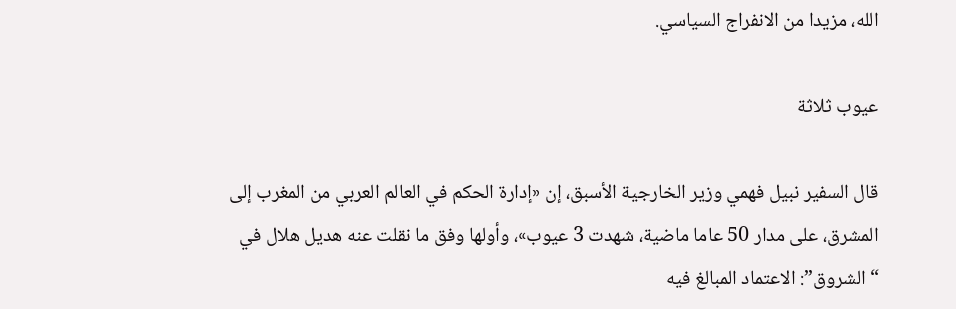الله، مزيدا من الانفراج السياسي.

عيوب ثلاثة

قال السفير نبيل فهمي وزير الخارجية الأسبق، إن «إدارة الحكم في العالم العربي من المغرب إلى المشرق، على مدار 50 عاما ماضية، شهدت 3 عيوب»، وأولها وفق ما نقلت عنه هديل هلال في “الشروق”: الاعتماد المبالغ فيه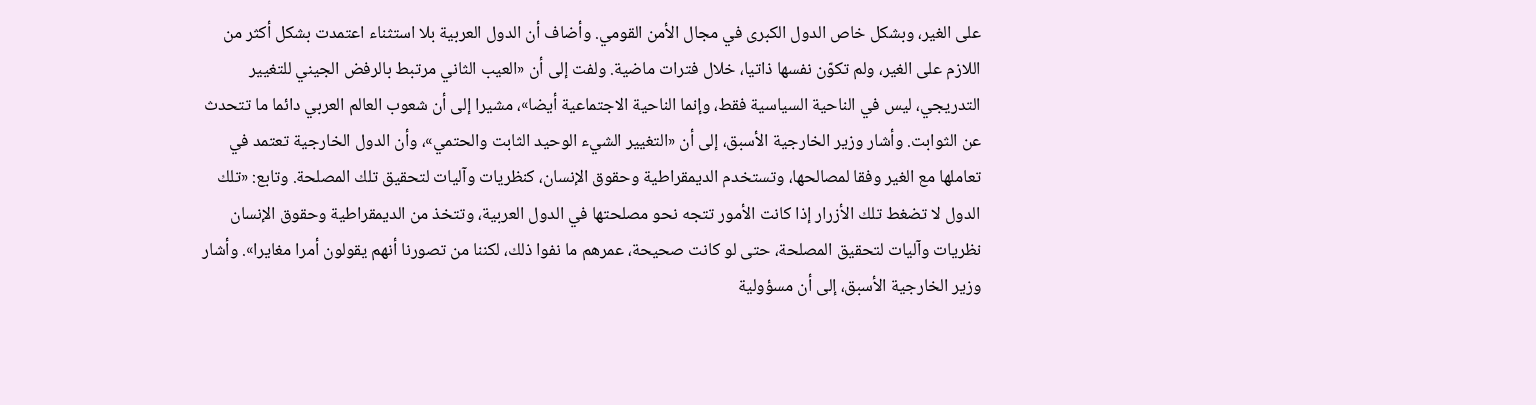على الغير، وبشكل خاص الدول الكبرى في مجال الأمن القومي. وأضاف أن الدول العربية بلا استثناء اعتمدت بشكل أكثر من اللازم على الغير، ولم تكوّن نفسها ذاتيا، خلال فترات ماضية. ولفت إلى أن «العيب الثاني مرتبط بالرفض الجيني للتغيير التدريجي، ليس في الناحية السياسية فقط، وإنما الناحية الاجتماعية أيضا»، مشيرا إلى أن شعوب العالم العربي دائما ما تتحدث عن الثوابت. وأشار وزير الخارجية الأسبق، إلى أن «التغيير الشيء الوحيد الثابت والحتمي»، وأن الدول الخارجية تعتمد في تعاملها مع الغير وفقا لمصالحها، وتستخدم الديمقراطية وحقوق الإنسان، كنظريات وآليات لتحقيق تلك المصلحة. وتابع: «تلك الدول لا تضغط تلك الأزرار إذا كانت الأمور تتجه نحو مصلحتها في الدول العربية، وتتخذ من الديمقراطية وحقوق الإنسان نظريات وآليات لتحقيق المصلحة، حتى لو كانت صحيحة، عمرهم ما نفوا ذلك، لكننا من تصورنا أنهم يقولون أمرا مغايرا». وأشار وزير الخارجية الأسبق، إلى أن مسؤولية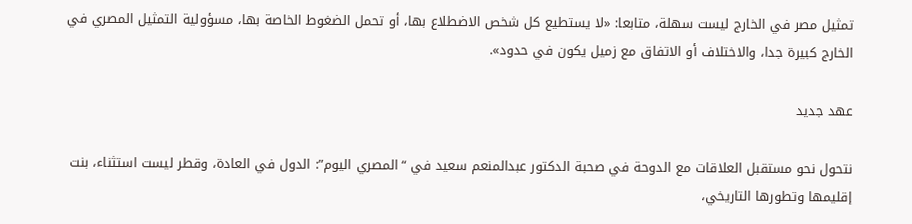تمثيل مصر في الخارج ليست سهلة، متابعا: «لا يستطيع كل شخص الاضطلاع بها، أو تحمل الضغوط الخاصة بها، مسؤولية التمثيل المصري في الخارج كبيرة جدا، والاختلاف أو الاتفاق مع زميل يكون في حدود».

عهد جديد

نتحول نحو مستقبل العلاقات مع الدوحة في صحبة الدكتور عبدالمنعم سعيد في “المصري اليوم”: الدول في العادة، وقطر ليست استثناء، بنت إقليمها وتطورها التاريخي،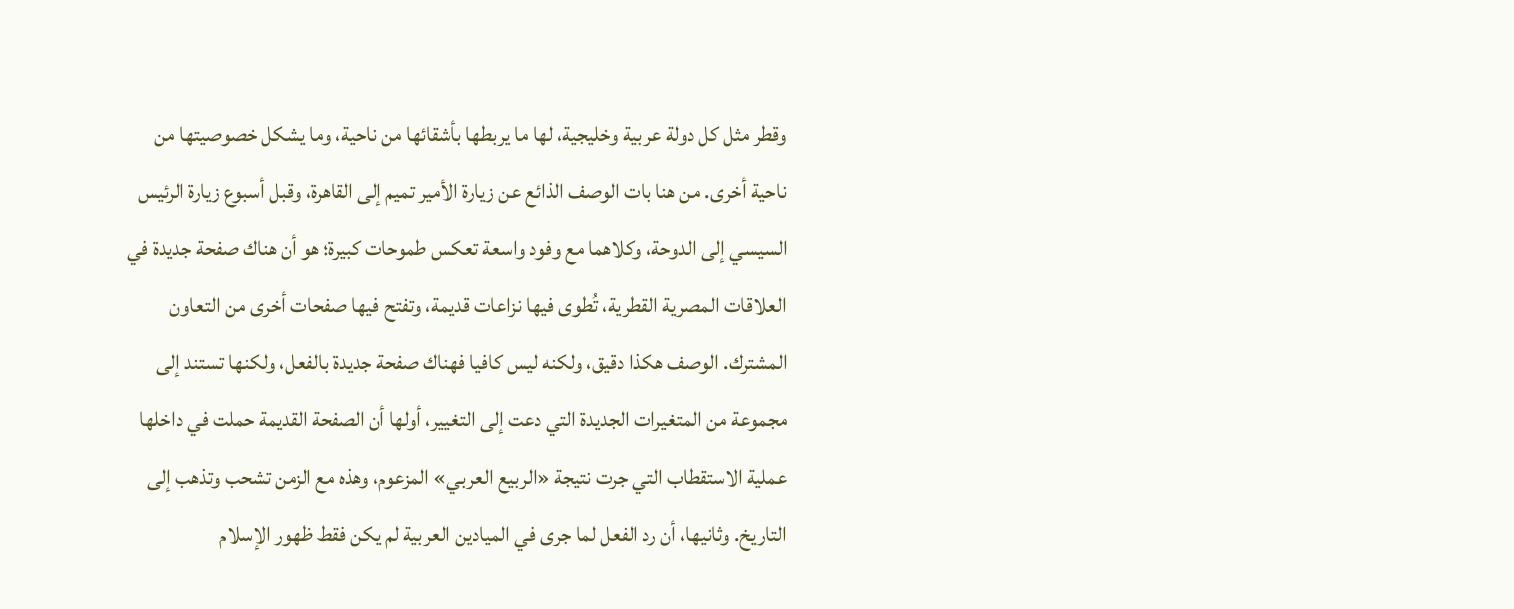وقطر مثل كل دولة عربية وخليجية، لها ما يربطها بأشقائها من ناحية، وما يشكل خصوصيتها من ناحية أخرى. من هنا بات الوصف الذائع عن زيارة الأمير تميم إلى القاهرة، وقبل أسبوع زيارة الرئيس السيسي إلى الدوحة، وكلاهما مع وفود واسعة تعكس طموحات كبيرة؛ هو أن هناك صفحة جديدة في العلاقات المصرية القطرية، تُطوى فيها نزاعات قديمة، وتفتح فيها صفحات أخرى من التعاون المشترك. الوصف هكذا دقيق، ولكنه ليس كافيا فهناك صفحة جديدة بالفعل، ولكنها تستند إلى مجموعة من المتغيرات الجديدة التي دعت إلى التغيير، أولها أن الصفحة القديمة حملت في داخلها عملية الاستقطاب التي جرت نتيجة «الربيع العربي» المزعوم، وهذه مع الزمن تشحب وتذهب إلى التاريخ. وثانيها، أن رد الفعل لما جرى في الميادين العربية لم يكن فقط ظهور الإسلام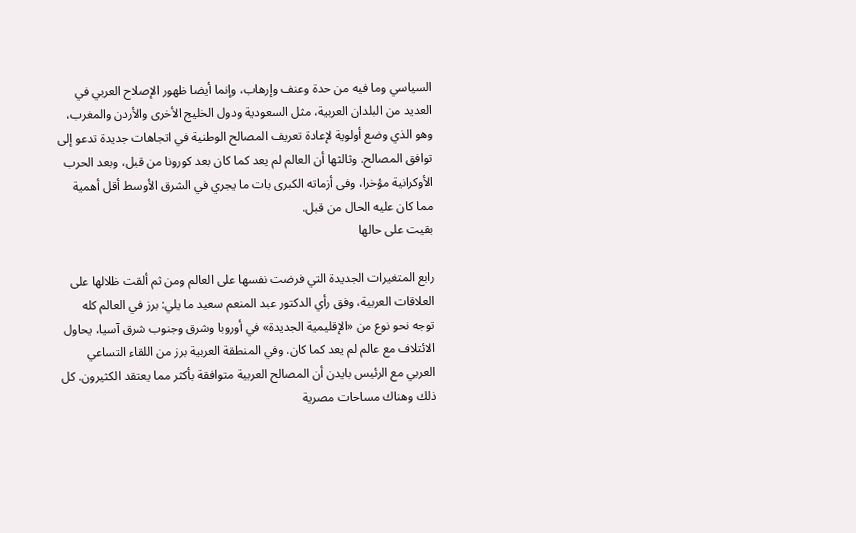السياسي وما فيه من حدة وعنف وإرهاب، وإنما أيضا ظهور الإصلاح العربي في العديد من البلدان العربية، مثل السعودية ودول الخليج الأخرى والأردن والمغرب، وهو الذي وضع أولوية لإعادة تعريف المصالح الوطنية في اتجاهات جديدة تدعو إلى توافق المصالح. وثالثها أن العالم لم يعد كما كان بعد كورونا من قبل، وبعد الحرب الأوكرانية مؤخرا، وفى أزماته الكبرى بات ما يجري في الشرق الأوسط أقل أهمية مما كان عليه الحال من قبل.
بقيت على حالها

رابع المتغيرات الجديدة التي فرضت نفسها على العالم ومن ثم ألقت ظلالها على العلاقات العربية، وفق رأي الدكتور عبد المنعم سعيد ما يلي: برز في العالم كله توجه نحو نوع من «الإقليمية الجديدة» في أوروبا وشرق وجنوب شرق آسيا، يحاول الائتلاف مع عالم لم يعد كما كان. وفي المنطقة العربية برز من اللقاء التساعي العربي مع الرئيس بايدن أن المصالح العربية متوافقة بأكثر مما يعتقد الكثيرون. كل ذلك وهناك مساحات مصرية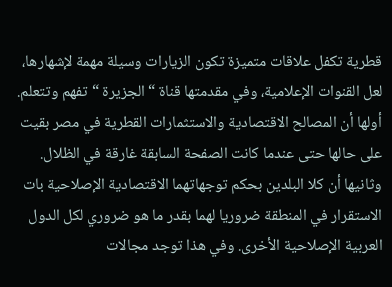قطرية تكفل علاقات متميزة تكون الزيارات وسيلة مهمة لإشهارها، لعل القنوات الإعلامية، وفي مقدمتها قناة “الجزيرة “تفهم وتتعلم. أولها أن المصالح الاقتصادية والاستثمارات القطرية في مصر بقيت على حالها حتى عندما كانت الصفحة السابقة غارقة في الظلال. وثانيها أن كلا البلدين بحكم توجهاتهما الاقتصادية الإصلاحية بات الاستقرار في المنطقة ضروريا لهما بقدر ما هو ضروري لكل الدول العربية الإصلاحية الأخرى. وفي هذا توجد مجالات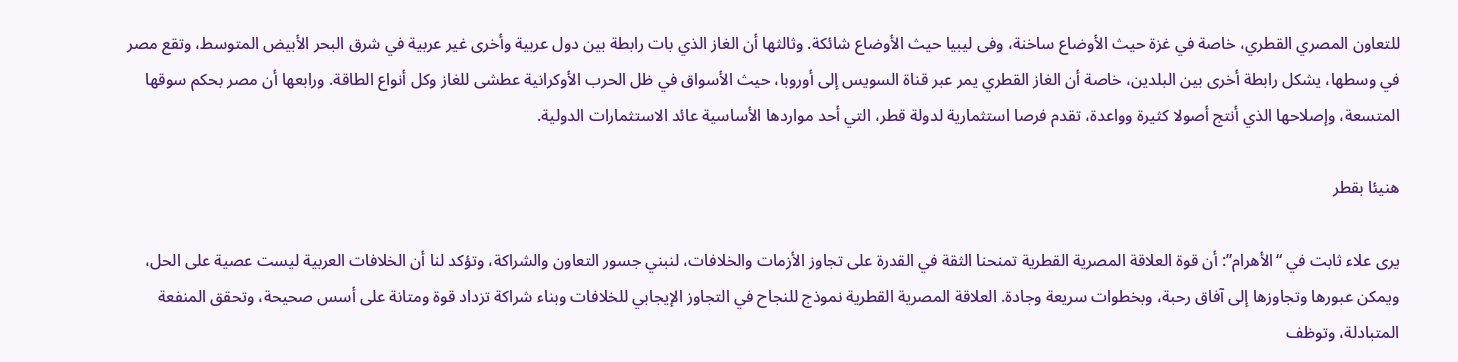للتعاون المصري القطري، خاصة في غزة حيث الأوضاع ساخنة، وفى ليبيا حيث الأوضاع شائكة. وثالثها أن الغاز الذي بات رابطة بين دول عربية وأخرى غير عربية في شرق البحر الأبيض المتوسط، وتقع مصر في وسطها، يشكل رابطة أخرى بين البلدين، خاصة أن الغاز القطري يمر عبر قناة السويس إلى أوروبا، حيث الأسواق في ظل الحرب الأوكرانية عطشى للغاز وكل أنواع الطاقة. ورابعها أن مصر بحكم سوقها المتسعة، وإصلاحها الذي أنتج أصولا كثيرة وواعدة، تقدم فرصا استثمارية لدولة قطر، التي أحد مواردها الأساسية عائد الاستثمارات الدولية.

هنيئا بقطر

يرى علاء ثابت في “الأهرام”: أن قوة العلاقة المصرية القطرية تمنحنا الثقة في القدرة على تجاوز الأزمات والخلافات، لنبني جسور التعاون والشراكة، وتؤكد لنا أن الخلافات العربية ليست عصية على الحل، ويمكن عبورها وتجاوزها إلى آفاق رحبة، وبخطوات سريعة وجادة. العلاقة المصرية القطرية نموذج للنجاح في التجاوز الإيجابي للخلافات وبناء شراكة تزداد قوة ومتانة على أسس صحيحة، وتحقق المنفعة المتبادلة، وتوظف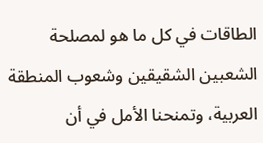الطاقات في كل ما هو لمصلحة الشعبين الشقيقين وشعوب المنطقة العربية، وتمنحنا الأمل في أن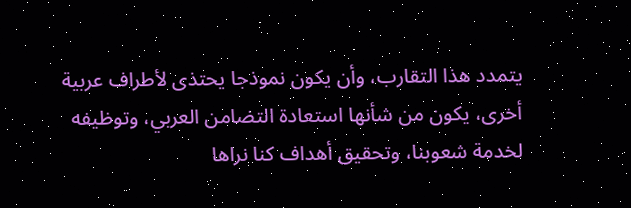يتمدد هذا التقارب، وأن يكون نموذجا يحتذى لأطراف عربية أخرى، يكون من شأنها استعادة التضامن العربي، وتوظيفه لخدمة شعوبنا، وتحقيق أهداف كنا نراها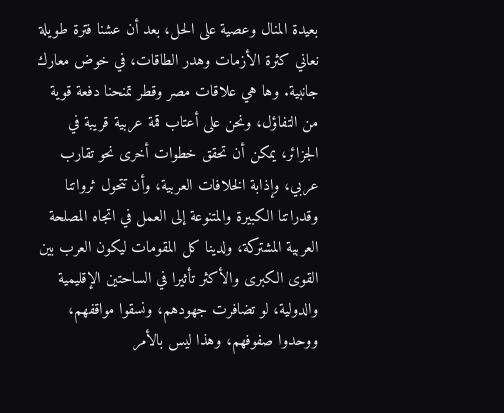بعيدة المنال وعصية على الحل، بعد أن عشنا فترة طويلة نعاني كثرة الأزمات وهدر الطاقات، في خوض معارك جانبية. وها هي علاقات مصر وقطر تمنحنا دفعة قوية من التفاؤل، ونحن على أعتاب قمة عربية قريبة في الجزائر، يمكن أن تحقق خطوات أخرى نحو تقارب عربي، وإذابة الخلافات العربية، وأن تتحول ثرواتنا وقدراتنا الكبيرة والمتنوعة إلى العمل في اتجاه المصلحة العربية المشتركة، ولدينا كل المقومات ليكون العرب بين القوى الكبرى والأكثر تأثيرا في الساحتين الإقليمية والدولية، لو تضافرت جهودهم، ونسقوا مواقفهم، ووحدوا صفوفهم، وهذا ليس بالأمر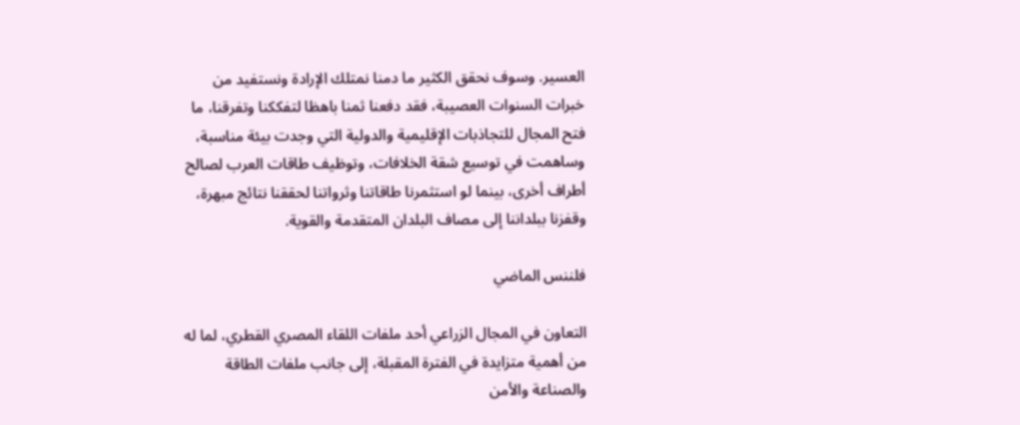العسير. وسوف نحقق الكثير ما دمنا نمتلك الإرادة ونستفيد من خبرات السنوات العصيبة، فقد دفعنا ثمنا باهظا لتفككنا وتفرقنا، ما فتح المجال للتجاذبات الإقليمية والدولية التي وجدت بيئة مناسبة، وساهمت في توسيع شقة الخلافات، وتوظيف طاقات العرب لصالح أطراف أخرى، بينما لو استثمرنا طاقاتنا وثرواتنا لحققنا نتائج مبهرة، وقفزنا ببلداننا إلى مصاف البلدان المتقدمة والقوية.

فلننس الماضي

التعاون في المجال الزراعي أحد ملفات اللقاء المصري القطري، لما له من أهمية متزايدة في الفترة المقبلة، إلى جانب ملفات الطاقة والصناعة والأمن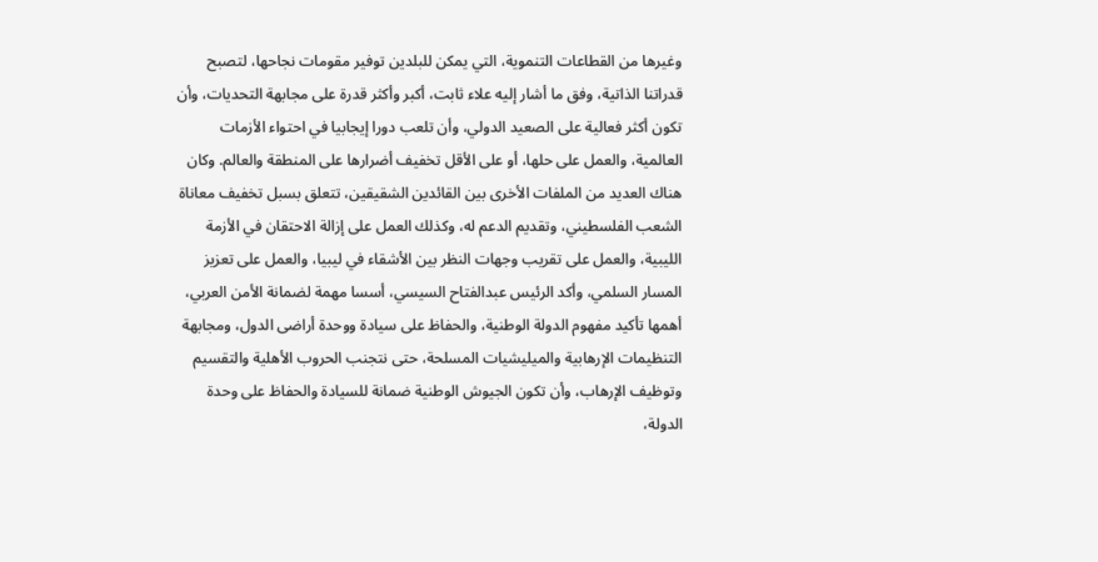وغيرها من القطاعات التنموية، التي يمكن للبلدين توفير مقومات نجاحها، لتصبح قدراتنا الذاتية، وفق ما أشار إليه علاء ثابت، أكبر وأكثر قدرة على مجابهة التحديات، وأن تكون أكثر فعالية على الصعيد الدولي، وأن تلعب دورا إيجابيا في احتواء الأزمات العالمية، والعمل على حلها، أو على الأقل تخفيف أضرارها على المنطقة والعالم. وكان هناك العديد من الملفات الأخرى بين القائدين الشقيقين، تتعلق بسبل تخفيف معاناة الشعب الفلسطيني، وتقديم الدعم له، وكذلك العمل على إزالة الاحتقان في الأزمة الليبية، والعمل على تقريب وجهات النظر بين الأشقاء في ليبيا، والعمل على تعزيز المسار السلمي، وأكد الرئيس عبدالفتاح السيسي، أسسا مهمة لضمانة الأمن العربي، أهمها تأكيد مفهوم الدولة الوطنية، والحفاظ على سيادة ووحدة أراضى الدول، ومجابهة التنظيمات الإرهابية والميليشيات المسلحة، حتى نتجنب الحروب الأهلية والتقسيم وتوظيف الإرهاب، وأن تكون الجيوش الوطنية ضمانة للسيادة والحفاظ على وحدة الدولة،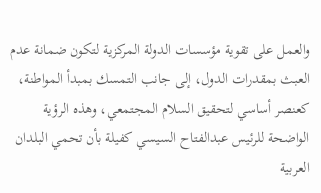والعمل على تقوية مؤسسات الدولة المركزية لتكون ضمانة عدم العبث بمقدرات الدول، إلى جانب التمسك بمبدأ المواطنة، كعنصر أساسي لتحقيق السلام المجتمعي، وهذه الرؤية الواضحة للرئيس عبدالفتاح السيسي كفيلة بأن تحمي البلدان العربية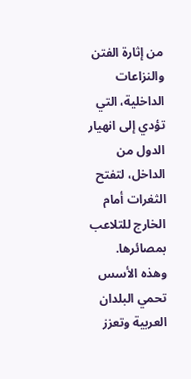من إثارة الفتن والنزاعات الداخلية، التي تؤدي إلى انهيار الدول من الداخل، لتفتح الثغرات أمام الخارج للتلاعب بمصائرها. وهذه الأسس تحمي البلدان العربية وتعزز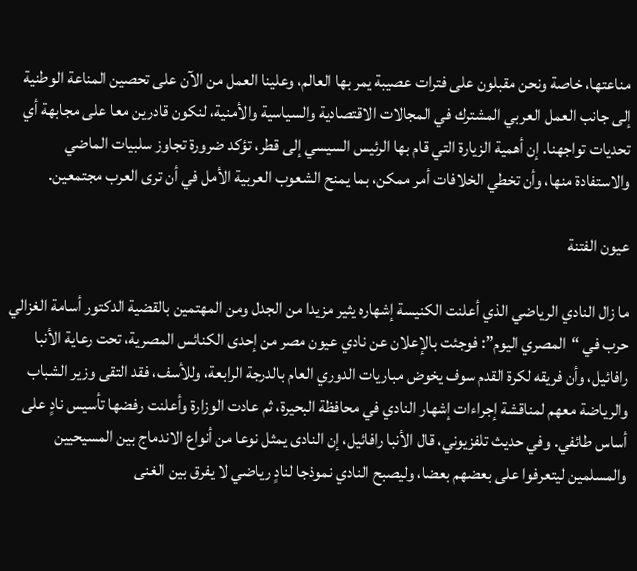مناعتها، خاصة ونحن مقبلون على فترات عصيبة يمر بها العالم، وعلينا العمل من الآن على تحصين المناعة الوطنية إلى جانب العمل العربي المشترك في المجالات الاقتصادية والسياسية والأمنية، لنكون قادرين معا على مجابهة أي تحديات تواجهنا. إن أهمية الزيارة التي قام بها الرئيس السيسي إلى قطر، تؤكد ضرورة تجاوز سلبيات الماضي والاستفادة منها، وأن تخطي الخلافات أمر ممكن، بما يمنح الشعوب العربية الأمل في أن ترى العرب مجتمعين.

عيون الفتنة

ما زال النادي الرياضي الذي أعلنت الكنيسة إشهاره يثير مزيدا من الجدل ومن المهتمين بالقضية الدكتور أسامة الغزالي حرب في “المصري اليوم”: فوجئت بالإعلان عن نادي عيون مصر من إحدى الكنائس المصرية، تحت رعاية الأنبا رافائيل، وأن فريقه لكرة القدم سوف يخوض مباريات الدوري العام بالدرجة الرابعة، وللأسف، فقد التقى وزير الشباب والرياضة معهم لمناقشة إجراءات إشهار النادي في محافظة البحيرة، ثم عادت الوزارة وأعلنت رفضها تأسيس نادٍ على أساس طائفي. وفي حديث تلفزيوني، قال الأنبا رافائيل، إن النادى يمثل نوعا من أنواع الاندماج بين المسيحيين والمسلمين ليتعرفوا على بعضهم بعضا، وليصبح النادي نموذجا لنادٍ رياضي لا يفرق بين الغنى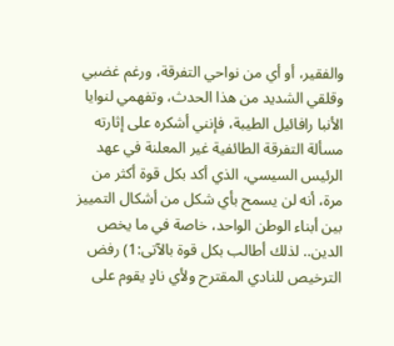والفقير، أو أي من نواحي التفرقة، ورغم غضبي وقلقي الشديد من هذا الحدث، وتفهمي لنوايا الأنبا رافائيل الطيبة، فإنني أشكره على إثارته مسألة التفرقة الطائفية غير المعلنة في عهد الرئيس السيسي، الذي أكد بكل قوة أكثر من مرة، أنه لن يسمح بأي شكل من أشكال التمييز بين أبناء الوطن الواحد، خاصة في ما يخص الدين.. لذلك أطالب بكل قوة بالآتى:1) رفض الترخيص للنادي المقترح ولأي نادٍ يقوم على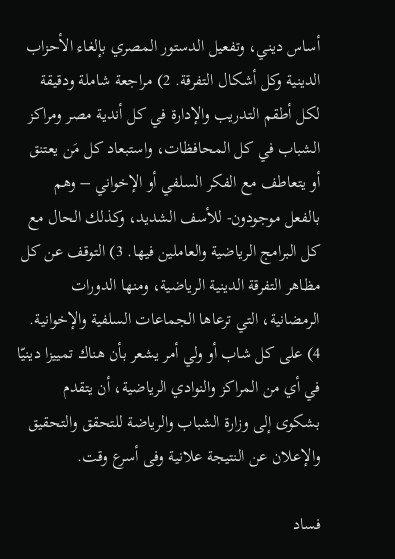أساس ديني، وتفعيل الدستور المصري بإلغاء الأحزاب الدينية وكل أشكال التفرقة. 2) مراجعة شاملة ودقيقة لكل أطقم التدريب والإدارة في كل أندية مصر ومراكز الشباب في كل المحافظات، واستبعاد كل مَن يعتنق أو يتعاطف مع الفكر السلفي أو الإخواني – وهم بالفعل موجودون- للأسف الشديد، وكذلك الحال مع كل البرامج الرياضية والعاملين فيها. 3) التوقف عن كل مظاهر التفرقة الدينية الرياضية، ومنها الدورات الرمضانية، التي ترعاها الجماعات السلفية والإخوانية. 4) على كل شاب أو ولي أمر يشعر بأن هناك تمييزا دينيّا في أي من المراكز والنوادي الرياضية، أن يتقدم بشكوى إلى وزارة الشباب والرياضة للتحقق والتحقيق والإعلان عن النتيجة علانية وفى أسرع وقت.

فساد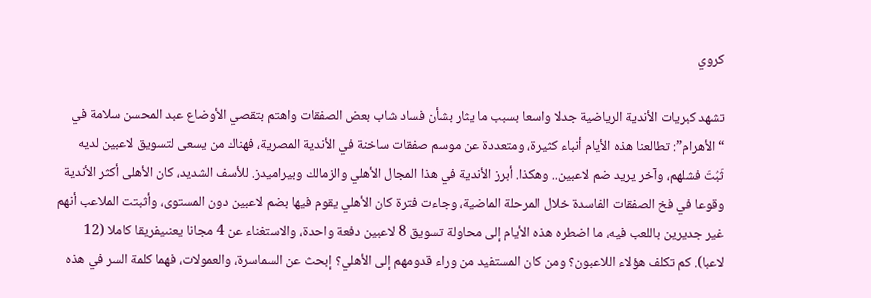كروي

تشهد كبريات الأندية الرياضية جدلا واسعا بسبب ما يثار بشأن فساد شاب بعض الصفقات واهتم بتقصي الأوضاع عبد المحسن سلامة في “الأهرام”: تطالعنا هذه الأيام أنباء كثيرة، ومتعددة عن موسم صفقات ساخنة في الأندية المصرية، فهناك من يسعى لتسويق لاعبين لديه ثَبُتَ فشلهم، وآخر يريد ضم لاعبين.. وهكذا. أبرز الأندية في هذا المجال الأهلي والزمالك وبيراميدز. للأسف الشديد، كان الأهلى أكثر الأندية وقوعا في فخ الصفقات الفاسدة خلال المرحلة الماضية، وجاءت فترة كان الأهلي يقوم فيها بضم لاعبين دون المستوى، وأثبتت الملاعب أنهم غير جديرين باللعب فيه، ما اضطره هذه الأيام إلى محاولة تسويق 8 لاعبين دفعة واحدة، والاستغناء عن 4 مجانا يعنىيفريقا كاملا (12 لاعبا). كم تكلف هؤلاء اللاعبون؟ ومن كان المستفيد من وراء قدومهم إلى الأهلي؟ إبحث عن السماسرة، والعمولات، فهما كلمة السر في هذه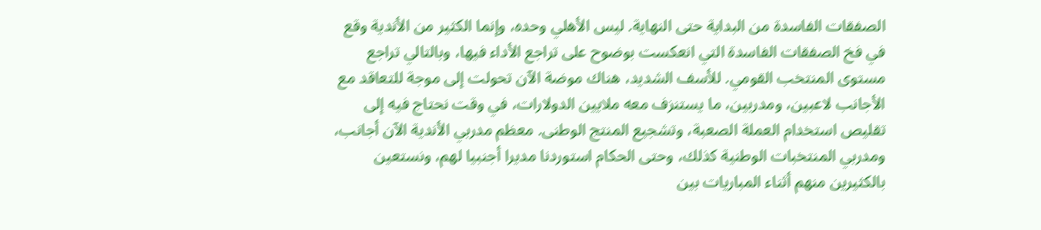الصفقات الفاسدة من البداية حتى النهاية. ليس الأهلي وحده، وإنما الكثير من الأندية وقع في فخ الصفقات الفاسدة التي انعكست بوضوح على تراجع الأداء فيها، وبالتالي تراجع مستوى المنتخب القومي. للأسف الشديد، هناك موضة الآن تحولت إلى موجة للتعاقد مع الأجانب لاعبين، ومدربين، ما يستنزف معه ملايين الدولارات، في وقت نحتاج فيه إلى تقليص استخدام العملة الصعبة، وتشجيع المنتج الوطنى. معظم مدربي الأندية الآن أجانب، ومدربي المنتخبات الوطنية كذلك، وحتى الحكام استوردنا مديرا أجنبيا لهم، ونستعين بالكثيرين منهم أثناء المباريات بين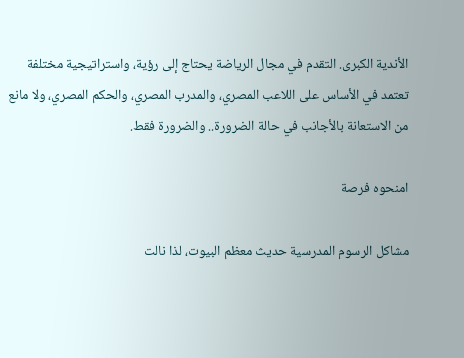الأندية الكبرى. التقدم في مجال الرياضة يحتاج إلى رؤية، واستراتيجية مختلفة تعتمد في الأساس على اللاعب المصري، والمدرب المصري، والحكم المصري، ولا مانع من الاستعانة بالأجانب في حالة الضرورة.. والضرورة فقط.

امنحوه فرصة

مشاكل الرسوم المدرسية حديث معظم البيوت، لذا نالت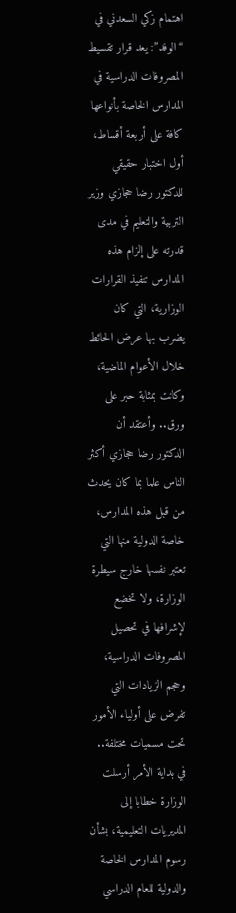اهتمام زكي السعدني في “الوفد”: يعد قرار تقسيط المصروفات الدراسية في المدارس الخاصة بأنواعها كافة على أربعة أقساط، أول اختبار حقيقي للدكتور رضا حجازي وزير التربية والتعليم في مدى قدرته على إلزام هذه المدارس تنفيذ القرارات الوزارية، التي كان يضرب بها عرض الحائط خلال الأعوام الماضية، وكانت بمثابة حبر على ورق.. وأعتقد أن الدكتور رضا حجازي أكثر الناس علما بما كان يحدث من قبل هذه المدارس، خاصة الدولية منها التي تعتبر نفسها خارج سيطرة الوزارة، ولا تخضع لإشرافها في تحصيل المصروفات الدراسية، وحجم الزيادات التي تفرض على أولياء الأمور تحت مسميات مختلفة.. في بداية الأمر أرسلت الوزارة خطابا إلى المديريات التعليمية، بشأن رسوم المدارس الخاصة والدولية للعام الدراسي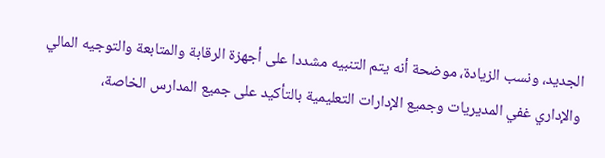الجديد، ونسب الزيادة، موضحة أنه يتم التنبيه مشددا على أجهزة الرقابة والمتابعة والتوجيه المالي والإداري غفي المديريات وجميع الإدارات التعليمية بالتأكيد على جميع المدارس الخاصة،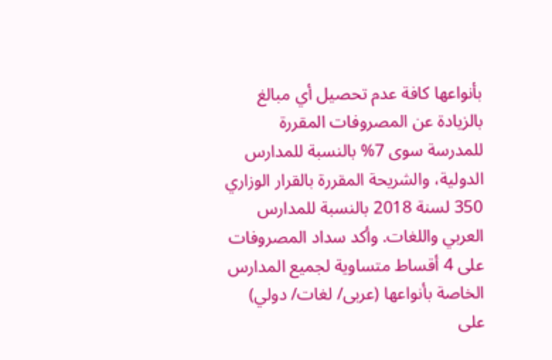بأنواعها كافة عدم تحصيل أي مبالغ بالزيادة عن المصروفات المقررة للمدرسة سوى 7% بالنسبة للمدارس الدولية، والشريحة المقررة بالقرار الوزاري 350 لسنة 2018 بالنسبة للمدارس العربي واللغات. وأكد سداد المصروفات على 4 أقساط متساوية لجميع المدارس الخاصة بأنواعها (عربى/ لغات/ دولي) على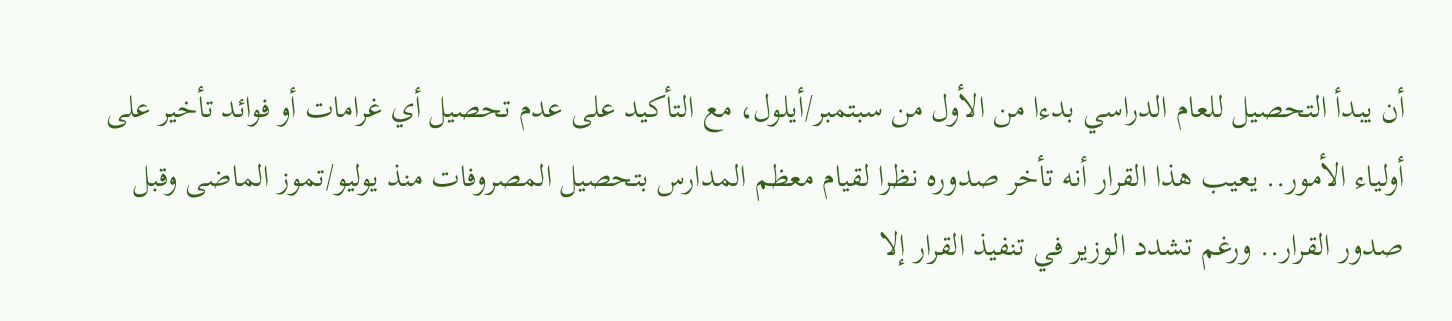أن يبدأ التحصيل للعام الدراسي بدءا من الأول من سبتمبر/أيلول، مع التأكيد على عدم تحصيل أي غرامات أو فوائد تأخير على أولياء الأمور.. يعيب هذا القرار أنه تأخر صدوره نظرا لقيام معظم المدارس بتحصيل المصروفات منذ يوليو/تموز الماضى وقبل صدور القرار.. ورغم تشدد الوزير في تنفيذ القرار إلا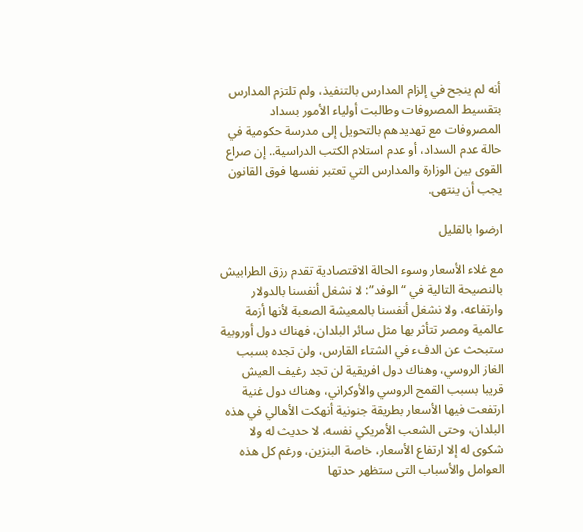أنه لم ينجح في إلزام المدارس بالتنفيذ، ولم تلتزم المدارس بتقسيط المصروفات وطالبت أولياء الأمور بسداد المصروفات مع تهديدهم بالتحويل إلى مدرسة حكومية في حالة عدم السداد، أو عدم استلام الكتب الدراسية.. إن صراع القوى بين الوزارة والمدارس التي تعتبر نفسها فوق القانون يجب أن ينتهى.

ارضوا بالقليل

مع غلاء الأسعار وسوء الحالة الاقتصادية تقدم رزق الطرابيش بالنصيحة التالية في “الوفد”: لا نشغل أنفسنا بالدولار وارتفاعه، ولا نشغل أنفسنا بالمعيشة الصعبة لأنها أزمة عالمية ومصر تتأثر بها مثل سائر البلدان، فهناك دول أوروبية ستبحث عن الدفء في الشتاء القارس، ولن تجده بسبب الغاز الروسي، وهناك دول افريقية لن تجد رغيف العيش قريبا بسبب القمح الروسي والأوكراني، وهناك دول غنية ارتفعت فيها الأسعار بطريقة جنونية أنهكت الأهالي في هذه البلدان، وحتى الشعب الأمريكي نفسه، لا حديث له ولا شكوى له إلا ارتفاع الأسعار، خاصة البنزين، ورغم كل هذه العوامل والأسباب التى ستظهر حدتها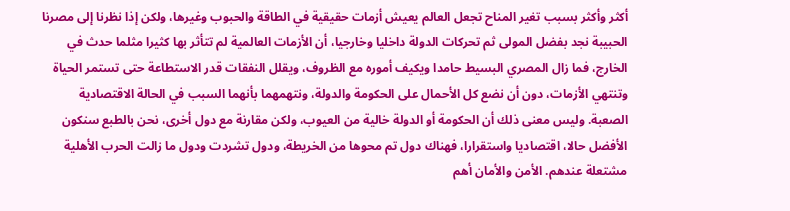أكثر وأكثر بسبب تغير المناح تجعل العالم يعيش أزمات حقيقية في الطاقة والحبوب وغيرها، ولكن إذا نظرنا إلى مصرنا الحبيبة نجد بفضل المولى ثم تحركات الدولة داخليا وخارجيا، أن الأزمات العالمية لم تتأثر بها كثيرا مثلما حدث في الخارج، فما زال المصري البسيط حامدا ويكيف أموره مع الظروف، ويقلل النفقات قدر الاستطاعة حتى تستمر الحياة وتنتهي الأزمات، دون أن نضع كل الأحمال على الحكومة والدولة، ونتهمهما بأنهما السبب في الحالة الاقتصادية الصعبة. وليس معنى ذلك أن الحكومة أو الدولة خالية من العيوب، ولكن مقارنة مع دول أخرى، نحن بالطبع سنكون الأفضل حالا، اقتصاديا واستقرارا، فهناك دول تم محوها من الخريطة، ودول تشردت ودول ما زالت الحرب الأهلية مشتعلة عندهم. الأمن والأمان أهم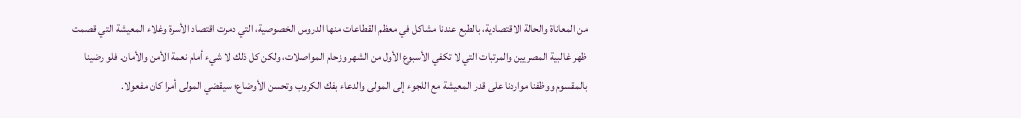من المعاناة والحالة الاقتصادية، بالطبع عندنا مشاكل في معظم القطاعات منها الدروس الخصوصية، التي دمرت اقتصاد الأسرة وغلاء المعيشة التي قصمت ظهر غالبية المصريين والمرتبات التي لا تكفي الأسبوع الأول من الشهر وزحام المواصلات، ولكن كل ذلك لا شيء أمام نعمة الأمن والأمان. فلو رضينا بالمقسوم ووظفنا مواردنا على قدر المعيشة مع اللجوء إلى المولى والدعاء بفك الكروب وتحسن الأوضاع؛ سيقضي المولى أمرا كان مفعولا.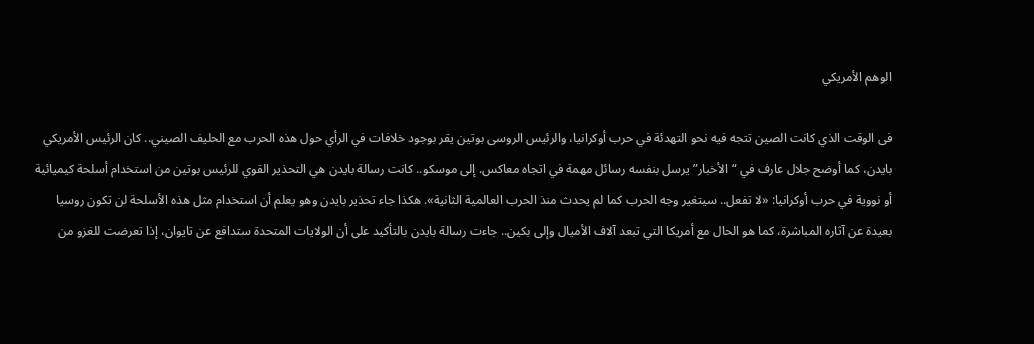الوهم الأمريكي

فى الوقت الذي كانت الصين تتجه فيه نحو التهدئة في حرب أوكرانيا، والرئيس الروسى بوتين يقر بوجود خلافات في الرأي حول هذه الحرب مع الحليف الصيني.. كان الرئيس الأمريكي بايدن، كما أوضح جلال عارف في “الأخبار” يرسل بنفسه رسائل مهمة في اتجاه معاكس. إلى موسكو.. كانت رسالة بايدن هي التحذير القوي للرئيس بوتين من استخدام أسلحة كيميائية أو نووية في حرب أوكرانيا: «لا تفعل.. سيتغير وجه الحرب كما لم يحدث منذ الحرب العالمية الثانية». هكذا جاء تحذير بايدن وهو يعلم أن استخدام مثل هذه الأسلحة لن تكون روسيا بعيدة عن آثاره المباشرة، كما هو الحال مع أمريكا التي تبعد آلاف الأميال وإلى بكين.. جاءت رسالة بايدن بالتأكيد على أن الولايات المتحدة ستدافع عن تايوان، إذا تعرضت للغزو من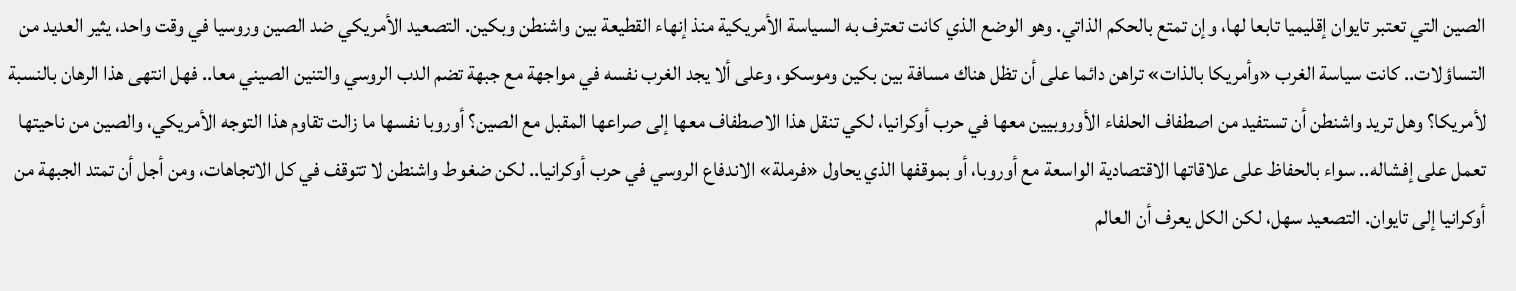الصين التي تعتبر تايوان إقليميا تابعا لها، وإن تمتع بالحكم الذاتي. وهو الوضع الذي كانت تعترف به السياسة الأمريكية منذ إنهاء القطيعة بين واشنطن وبكين. التصعيد الأمريكي ضد الصين وروسيا في وقت واحد، يثير العديد من التساؤلات.. كانت سياسة الغرب «وأمريكا بالذات» تراهن دائما على أن تظل هناك مسافة بين بكين وموسكو، وعلى ألا يجد الغرب نفسه في مواجهة مع جبهة تضم الدب الروسي والتنين الصيني معا.. فهل انتهى هذا الرهان بالنسبة لأمريكا؟ وهل تريد واشنطن أن تستفيد من اصطفاف الحلفاء الأوروبيين معها في حرب أوكرانيا، لكي تنقل هذا الاصطفاف معها إلى صراعها المقبل مع الصين؟ أوروبا نفسها ما زالت تقاوم هذا التوجه الأمريكي، والصين من ناحيتها تعمل على إفشاله.. سواء بالحفاظ على علاقاتها الاقتصادية الواسعة مع أوروبا، أو بموقفها الذي يحاول «فرملة» الاندفاع الروسي في حرب أوكرانيا.. لكن ضغوط واشنطن لا تتوقف في كل الاتجاهات، ومن أجل أن تمتد الجبهة من أوكرانيا إلى تايوان. التصعيد سهل، لكن الكل يعرف أن العالم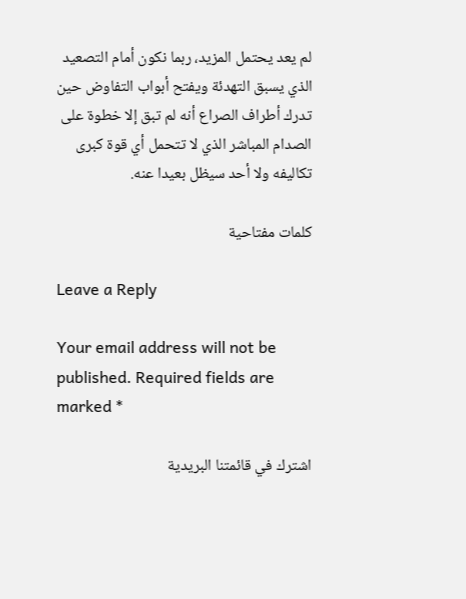لم يعد يحتمل المزيد، ربما نكون أمام التصعيد الذي يسبق التهدئة ويفتح أبواب التفاوض حين تدرك أطراف الصراع أنه لم تبق إلا خطوة على الصدام المباشر الذي لا تتحمل أي قوة كبرى تكاليفه ولا أحد سيظل بعيدا عنه.

كلمات مفتاحية

Leave a Reply

Your email address will not be published. Required fields are marked *

اشترك في قائمتنا البريدية